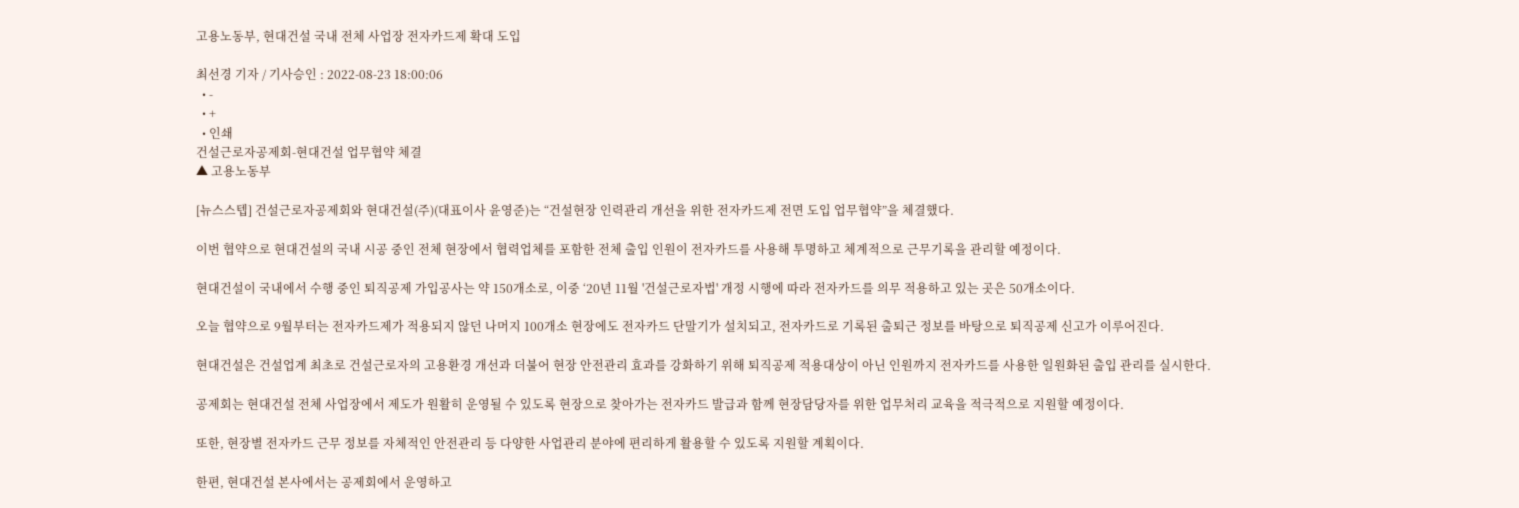고용노동부, 현대건설 국내 전체 사업장 전자카드제 확대 도입

최선경 기자 / 기사승인 : 2022-08-23 18:00:06
  • -
  • +
  • 인쇄
건설근로자공제회-현대건설 업무협약 체결
▲ 고용노동부

[뉴스스텝] 건설근로자공제회와 현대건설(주)(대표이사 윤영준)는 “건설현장 인력관리 개선을 위한 전자카드제 전면 도입 업무협약”을 체결했다.

이번 협약으로 현대건설의 국내 시공 중인 전체 현장에서 협력업체를 포함한 전체 출입 인원이 전자카드를 사용해 투명하고 체계적으로 근무기록을 관리할 예정이다.

현대건설이 국내에서 수행 중인 퇴직공제 가입공사는 약 150개소로, 이중 ‘20년 11월 '건설근로자법' 개정 시행에 따라 전자카드를 의무 적용하고 있는 곳은 50개소이다.

오늘 협약으로 9월부터는 전자카드제가 적용되지 않던 나머지 100개소 현장에도 전자카드 단말기가 설치되고, 전자카드로 기록된 출퇴근 정보를 바탕으로 퇴직공제 신고가 이루어진다.

현대건설은 건설업계 최초로 건설근로자의 고용환경 개선과 더불어 현장 안전관리 효과를 강화하기 위해 퇴직공제 적용대상이 아닌 인원까지 전자카드를 사용한 일원화된 출입 관리를 실시한다.

공제회는 현대건설 전체 사업장에서 제도가 원활히 운영될 수 있도록 현장으로 찾아가는 전자카드 발급과 함께 현장담당자를 위한 업무처리 교육을 적극적으로 지원할 예정이다.

또한, 현장별 전자카드 근무 정보를 자체적인 안전관리 등 다양한 사업관리 분야에 편리하게 활용할 수 있도록 지원할 계획이다.

한편, 현대건설 본사에서는 공제회에서 운영하고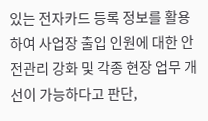있는 전자카드 등록 정보를 활용하여 사업장 출입 인원에 대한 안전관리 강화 및 각종 현장 업무 개선이 가능하다고 판단,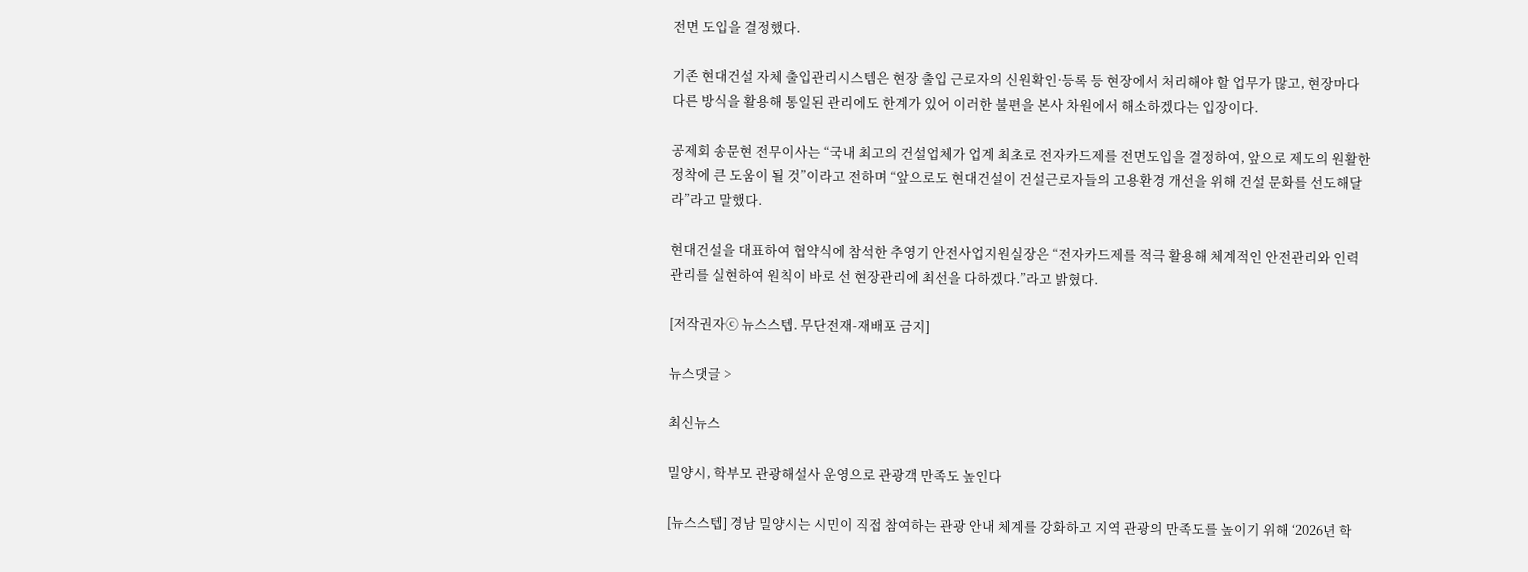전면 도입을 결정했다.

기존 현대건설 자체 출입관리시스템은 현장 출입 근로자의 신원확인·등록 등 현장에서 처리해야 할 업무가 많고, 현장마다 다른 방식을 활용해 통일된 관리에도 한계가 있어 이러한 불편을 본사 차원에서 해소하겠다는 입장이다.

공제회 송문현 전무이사는 “국내 최고의 건설업체가 업계 최초로 전자카드제를 전면도입을 결정하여, 앞으로 제도의 원활한 정착에 큰 도움이 될 것”이라고 전하며 “앞으로도 현대건설이 건설근로자들의 고용환경 개선을 위해 건설 문화를 선도해달라”라고 말했다.

현대건설을 대표하여 협약식에 참석한 추영기 안전사업지원실장은 “전자카드제를 적극 활용해 체계적인 안전관리와 인력관리를 실현하여 원칙이 바로 선 현장관리에 최선을 다하겠다.”라고 밝혔다.

[저작권자ⓒ 뉴스스텝. 무단전재-재배포 금지]

뉴스댓글 >

최신뉴스

밀양시, 학부모 관광해설사 운영으로 관광객 만족도 높인다

[뉴스스텝] 경남 밀양시는 시민이 직접 참여하는 관광 안내 체계를 강화하고 지역 관광의 만족도를 높이기 위해 ‘2026년 학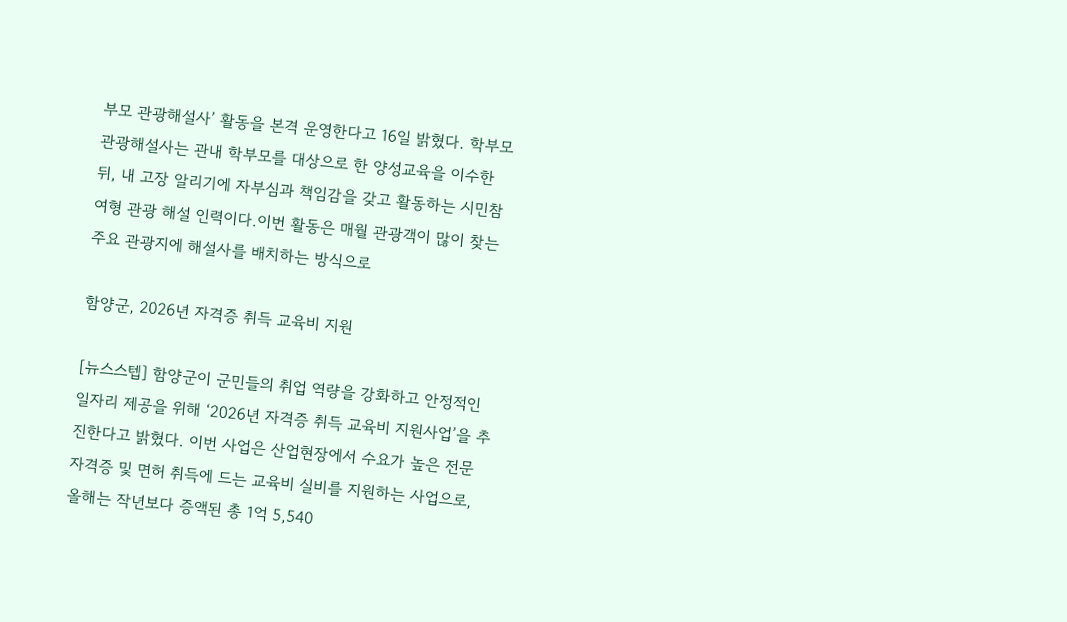부모 관광해설사’ 활동을 본격 운영한다고 16일 밝혔다. 학부모 관광해설사는 관내 학부모를 대상으로 한 양성교육을 이수한 뒤, 내 고장 알리기에 자부심과 책임감을 갖고 활동하는 시민참여형 관광 해설 인력이다.이번 활동은 매월 관광객이 많이 찾는 주요 관광지에 해설사를 배치하는 방식으로

함양군, 2026년 자격증 취득 교육비 지원

[뉴스스텝] 함양군이 군민들의 취업 역량을 강화하고 안정적인 일자리 제공을 위해 ‘2026년 자격증 취득 교육비 지원사업’을 추진한다고 밝혔다. 이번 사업은 산업현장에서 수요가 높은 전문 자격증 및 면허 취득에 드는 교육비 실비를 지원하는 사업으로, 올해는 작년보다 증액된 총 1억 5,540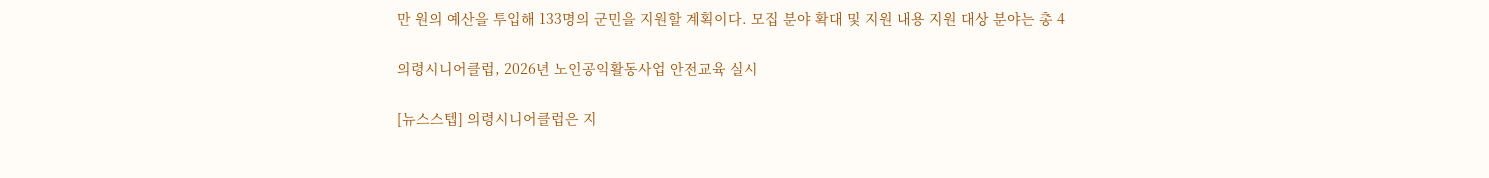만 원의 예산을 투입해 133명의 군민을 지원할 계획이다. 모집 분야 확대 및 지원 내용 지원 대상 분야는 총 4

의령시니어클럽, 2026년 노인공익활동사업 안전교육 실시

[뉴스스텝] 의령시니어클럽은 지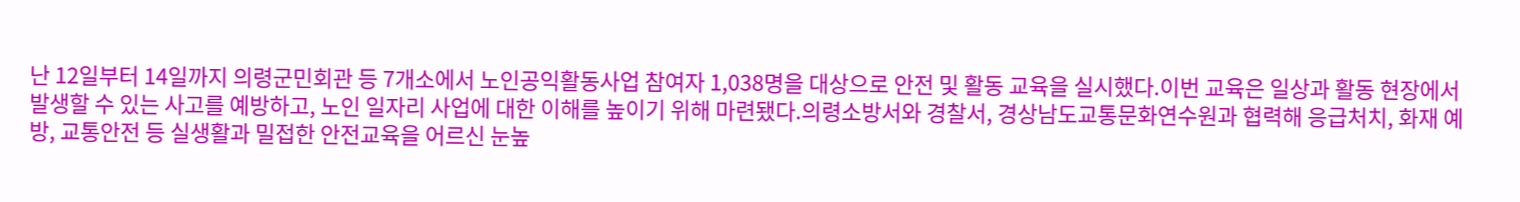난 12일부터 14일까지 의령군민회관 등 7개소에서 노인공익활동사업 참여자 1,038명을 대상으로 안전 및 활동 교육을 실시했다.이번 교육은 일상과 활동 현장에서 발생할 수 있는 사고를 예방하고, 노인 일자리 사업에 대한 이해를 높이기 위해 마련됐다.의령소방서와 경찰서, 경상남도교통문화연수원과 협력해 응급처치, 화재 예방, 교통안전 등 실생활과 밀접한 안전교육을 어르신 눈높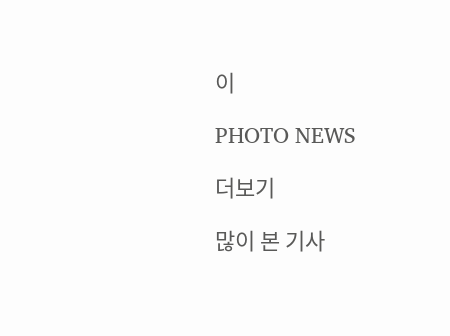이

PHOTO NEWS

더보기

많이 본 기사